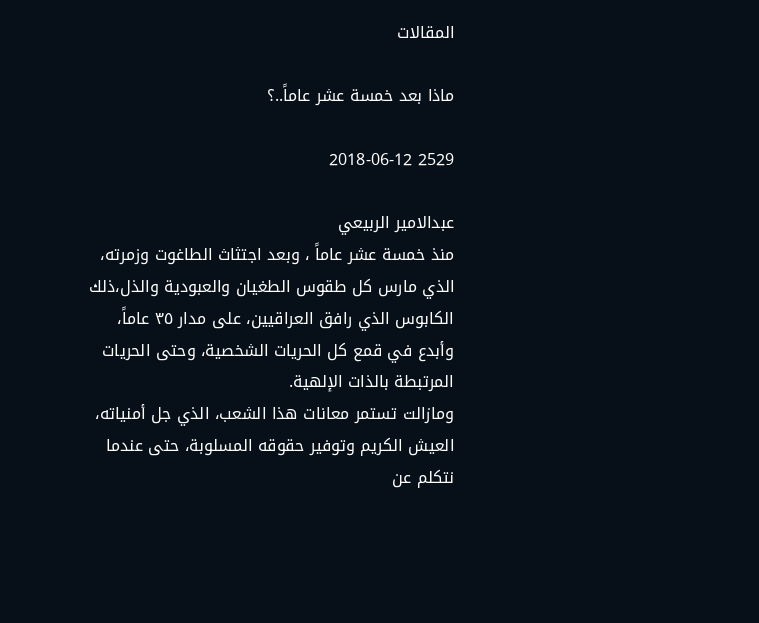المقالات

ماذا بعد خمسة عشر عاماً..؟

2529 2018-06-12

عبدالامير الربيعي
منذ خمسة عشر عاماً ، وبعد اجتثاث الطاغوت وزمرته، الذي مارس كل طقوس الطغيان والعبودية والذل،ذلك الكابوس الذي رافق العراقيين، على مدار ٣٥ عاماً، وأبدع في قمع كل الحريات الشخصية، وحتى الحريات المرتبطة بالذات الإلهية.
ومازالت تستمر معانات هذا الشعب، الذي جل أمنياته، العيش الكريم وتوفير حقوقه المسلوبة، حتى عندما نتكلم عن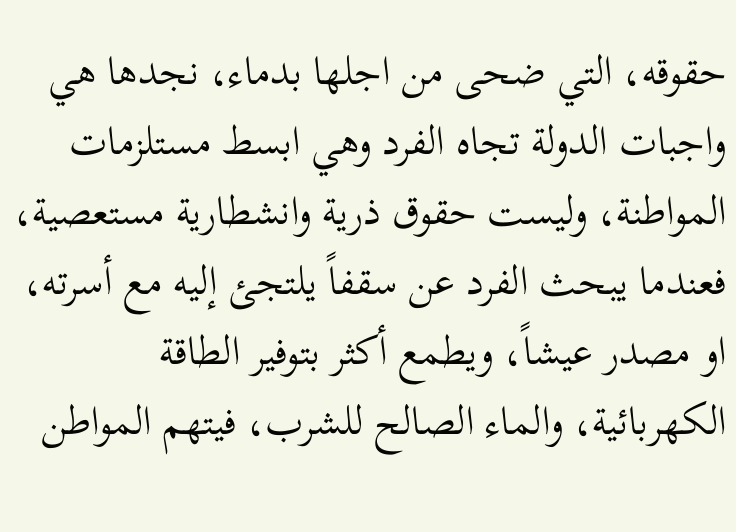حقوقه، التي ضحى من اجلها بدماء، نجدها هي واجبات الدولة تجاه الفرد وهي ابسط مستلزمات المواطنة، وليست حقوق ذرية وانشطارية مستعصية، فعندما يبحث الفرد عن سقفاً يلتجئ إليه مع أسرته، او مصدر عيشاً، ويطمع أكثر بتوفير الطاقة الكهربائية، والماء الصالح للشرب، فيتهم المواطن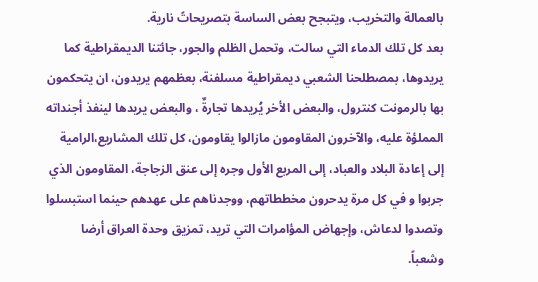بالعمالة والتخريب، ويتبجح بعض الساسة بتصريحاتً نارية.
بعد كل تلك الدماء التي سالت، وتحمل الظلم والجور، جائتنا الديمقراطية كما يريدوها، بمصطلحنا الشعبي ديمقراطية مسلفنة، بعظمهم يريدون، ان يتحكمون بها بالرمونت كنترول، والبعض الأخر يُريدها تجارةٌ ، والبعض يريدها لينفذ أجنداته المملؤة عليه، والآخرون المقاومون مازالوا يقاومون، كل تلك المشاريع،الرامية إلى إعادة البلاد والعباد، إلى المربع الأول وجره إلى عنق الزجاجة، المقاومون الذي جربوا و في كل مرة يدحرون مخططاتهم، ووجدناهم على عهدهم حينما استبسلوا وتصدوا لدعاش، وإجهاض المؤامرات التي تريد، تمزيق وحدة العراق أرضا وشعباً.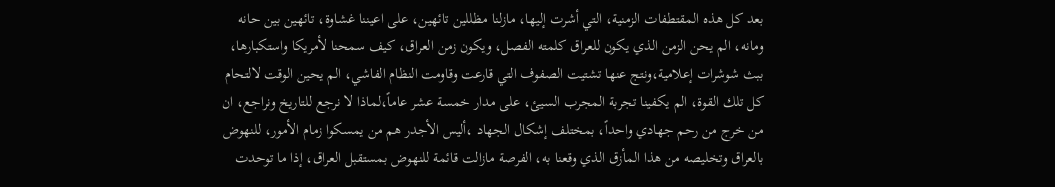بعد كل هذه المقتطفات الزمنية، التي أشرت إليها، مازلنا مظللين تائهين، على اعيننا غشاوة، تائهين بين حانه ومانه، الم يحن الزمن الذي يكون للعراق كلمته الفصل، ويكون زمن العراق، كيف سمحنا لأمريكا واستكبارها، ببث شوشرات إعلامية،ونتج عنها تشتيت الصفوف التي قارعت وقاومت النظام الفاشي، الم يحين الوقت لالتحام كل تلك القوة، الم يكفينا تجربة المجرب السيئ، على مدار خمسة عشر عاماً،لماذا لا نرجع للتاريخ ونراجع، ان من خرج من رحم جهادي واحداً، بمختلف إشكال الجهاد ،أليس الأجدر هم من يمسكوا زمام الأمور، للنهوض بالعراق وتخليصه من هذا المأزق الذي وقعنا به، الفرصة مازالت قائمة للنهوض بمستقبل العراق، إذا ما توحدت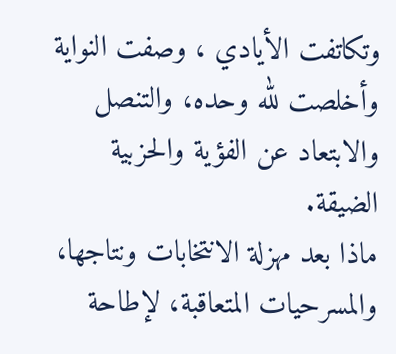وتكاتفت الأيادي ، وصفت النواية وأخلصت لله وحده، والتنصل والابتعاد عن الفؤية والحزبية الضيقة.
ماذا بعد مهزلة الانتخابات ونتاجها، والمسرحيات المتعاقبة، لإطاحة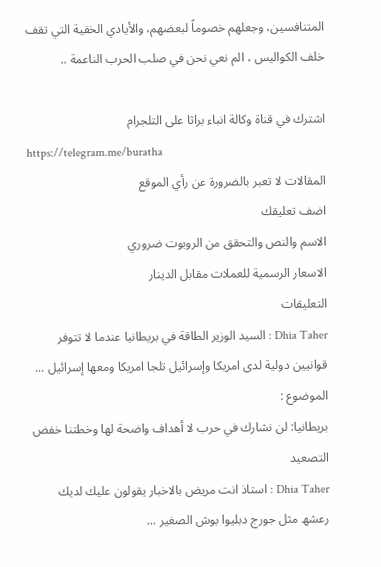المتنافسين، وجعلهم خصوماً لبعضهم، والأيادي الخفية التي تقف خلف الكواليس ، الم نعي نحن في صلب الحرب الناعمة ..

اشترك في قناة وكالة انباء براثا على التلجرام
https://telegram.me/buratha
المقالات لا تعبر بالضرورة عن رأي الموقع
اضف تعليقك
الاسم والنص والتحقق من الروبوت ضروري
الاسعار الرسمية للعملات مقابل الدينار
التعليقات
Dhia Taher : السيد الوزير الطاقة في بريطانيا عندما لا تتوفر قوانيين دولية لدى امريكا وإسرائيل تلجا امريكا ومعھا إسرائيل ...
الموضوع :
بريطانيا: لن نشارك في حرب لا أهداف واضحة لها وخطتنا خفض التصعيد
Dhia Taher : استاذ انت مريض بالاخبار يقولون عليك لديك رعشھ مثل جورج دبليوا بوش الصغير ...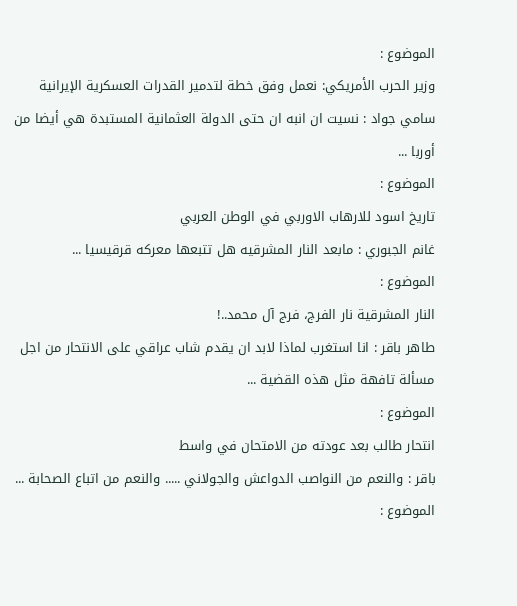الموضوع :
وزير الحرب الأمريكي: نعمل وفق خطة لتدمير القدرات العسكرية الإيرانية
سامي جواد : نسيت ان انبه ان حتى الدولة العثمانية المستبدة هي أيضا من أوربا ...
الموضوع :
تاريخ اسود للارهاب الاوربي في الوطن العربي
غانم الجبوري : مابعد النار المشرقيه هل تتبعها معركه قرقيسيا ...
الموضوع :
النار المشرقية نار الفرج، فرج آل محمد..!
طاهر باقر : انا استغرب لماذا لابد ان يقدم شاب عراقي على الانتحار من اجل مسألة تافهة مثل هذه القضية ...
الموضوع :
انتحار طالب بعد عودته من الامتحان في واسط
باقر : والنعم من النواصب الدواعش والجولاني ..... والنعم من اتباع الصحابة ...
الموضوع :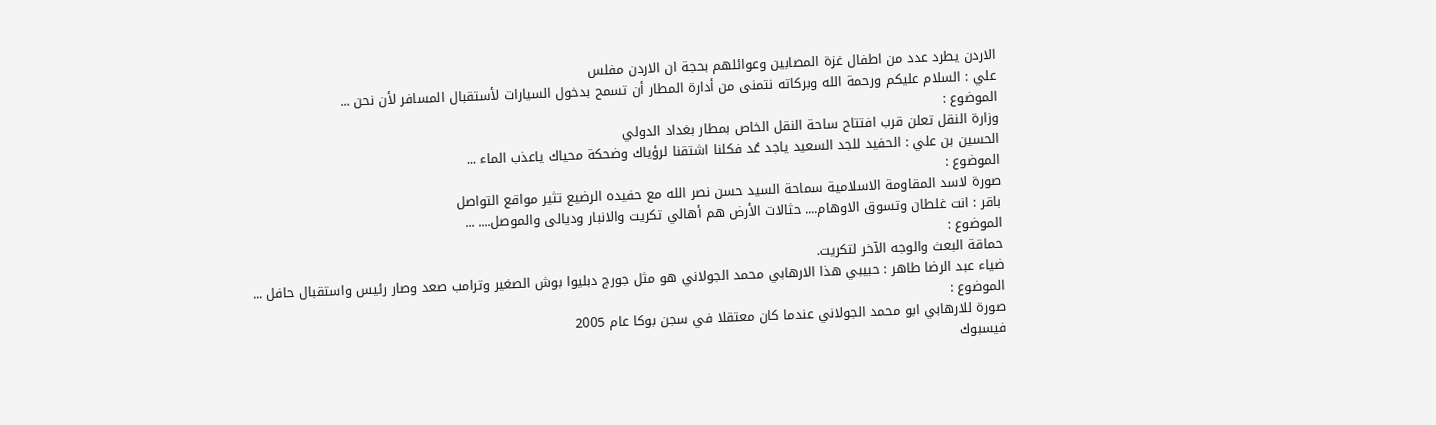الاردن يطرد عدد من اطفال غزة المصابين وعوائلهم بحجة ان الاردن مفلس
علي : السلام عليكم ورحمة الله وبركاته نتمنى من أدارة المطار أن تسمح بدخول السيارات لأستقبال المسافر لأن نحن ...
الموضوع :
وزارة النقل تعلن قرب افتتاح ساحة النقل الخاص بمطار بغداد الدولي
الحسين بن علي : الحفيد للجد السعيد ياجد عُد فكلنا اشتقنا لرؤياك وضحكة محياك ياعذب الماء ...
الموضوع :
صورة لاسد المقاومة الاسلامية سماحة السيد حسن نصر الله مع حفيده الرضيع تثير مواقع التواصل
باقر : انت غلطان وتسوق الاوهام.... حثالات الأرض هم أهالي تكريت والانبار وديالى والموصل.... ...
الموضوع :
حماقة البعث والوجه الآخر لتكريت.
ضياء عبد الرضا طاهر : حبيبي ھذا الارھابي محمد الجولاني ھو مثل جورج دبليوا بوش الصغير وترامب صعد وصار رئيس واستقبال حافل ...
الموضوع :
صورة للارهابي ابو محمد الجولاني عندما كان معتقلا في سجن بوكا عام 2005
فيسبوك